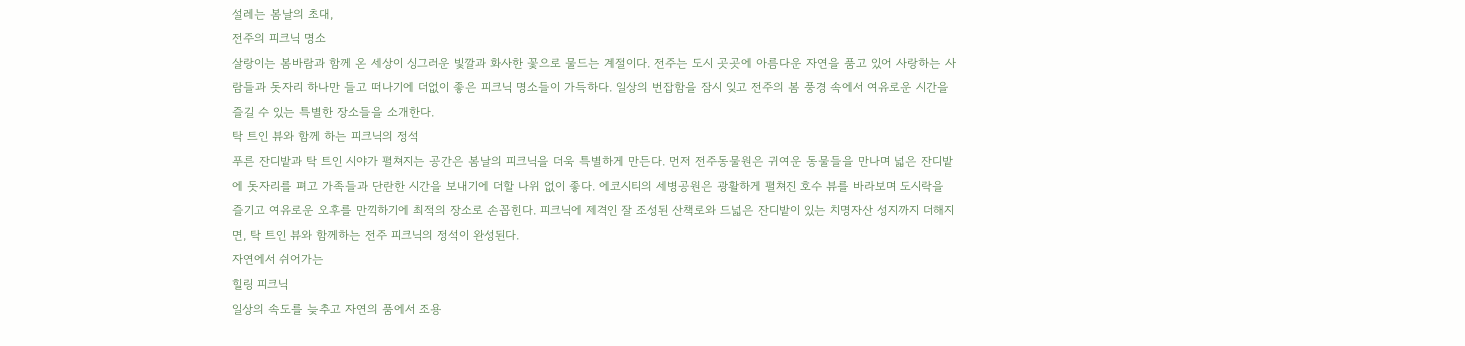설레는 봄날의 초대,
전주의 피크닉 명소
살랑이는 봄바람과 함께 온 세상이 싱그러운 빛깔과 화사한 꽃으로 물드는 계절이다. 전주는 도시 곳곳에 아름다운 자연을 품고 있어 사랑하는 사람들과 돗자리 하나만 들고 떠나기에 더없이 좋은 피크닉 명소들이 가득하다. 일상의 번잡함을 잠시 잊고 전주의 봄 풍경 속에서 여유로운 시간을 즐길 수 있는 특별한 장소들을 소개한다.
탁 트인 뷰와 함께 하는 피크닉의 정석
푸른 잔디밭과 탁 트인 시야가 펼쳐지는 공간은 봄날의 피크닉을 더욱 특별하게 만든다. 먼저 전주동물원은 귀여운 동물들을 만나며 넓은 잔디밭에 돗자리를 펴고 가족들과 단란한 시간을 보내기에 더할 나위 없이 좋다. 에코시티의 세병공원은 광활하게 펼쳐진 호수 뷰를 바라보며 도시락을 즐기고 여유로운 오후를 만끽하기에 최적의 장소로 손꼽힌다. 피크닉에 제격인 잘 조성된 산책로와 드넓은 잔디밭이 있는 치명자산 성지까지 더해지면, 탁 트인 뷰와 함께하는 전주 피크닉의 정석이 완성된다.
자연에서 쉬어가는
힐링 피크닉
일상의 속도를 늦추고 자연의 품에서 조용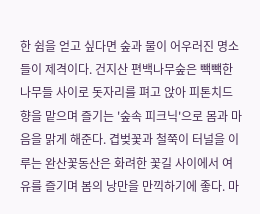한 쉼을 얻고 싶다면 숲과 물이 어우러진 명소들이 제격이다. 건지산 편백나무숲은 빽빽한 나무들 사이로 돗자리를 펴고 앉아 피톤치드 향을 맡으며 즐기는 '숲속 피크닉'으로 몸과 마음을 맑게 해준다. 겹벚꽃과 철쭉이 터널을 이루는 완산꽃동산은 화려한 꽃길 사이에서 여유를 즐기며 봄의 낭만을 만끽하기에 좋다. 마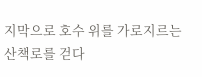지막으로 호수 위를 가로지르는 산책로를 걷다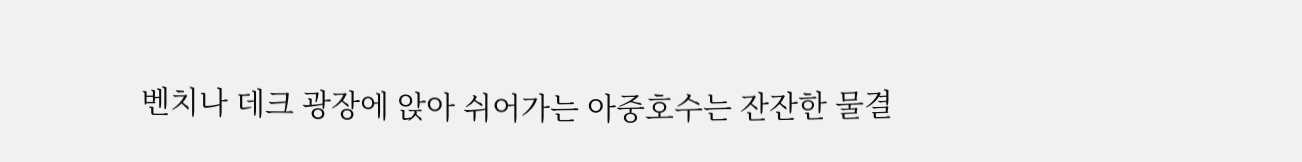벤치나 데크 광장에 앉아 쉬어가는 아중호수는 잔잔한 물결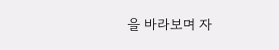을 바라보며 자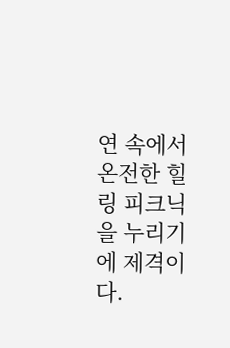연 속에서 온전한 힐링 피크닉을 누리기에 제격이다.